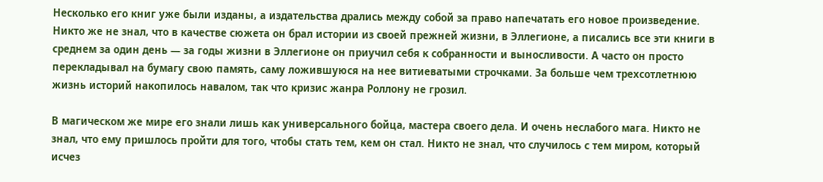Несколько его книг уже были изданы, а издательства дрались между собой за право напечатать его новое произведение. Никто же не знал, что в качестве сюжета он брал истории из своей прежней жизни, в Эллегионе, а писались все эти книги в среднем за один день — за годы жизни в Эллегионе он приучил себя к собранности и выносливости. А часто он просто перекладывал на бумагу свою память, саму ложившуюся на нее витиеватыми строчками. За больше чем трехсотлетнюю жизнь историй накопилось навалом, так что кризис жанра Роллону не грозил.

В магическом же мире его знали лишь как универсального бойца, мастера своего дела. И очень неслабого мага. Никто не знал, что ему пришлось пройти для того, чтобы стать тем, кем он стал. Никто не знал, что случилось с тем миром, который исчез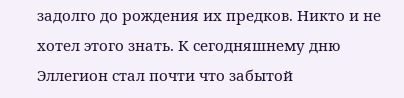задолго до рождения их предков. Никто и не хотел этого знать. К сегодняшнему дню Эллегион стал почти что забытой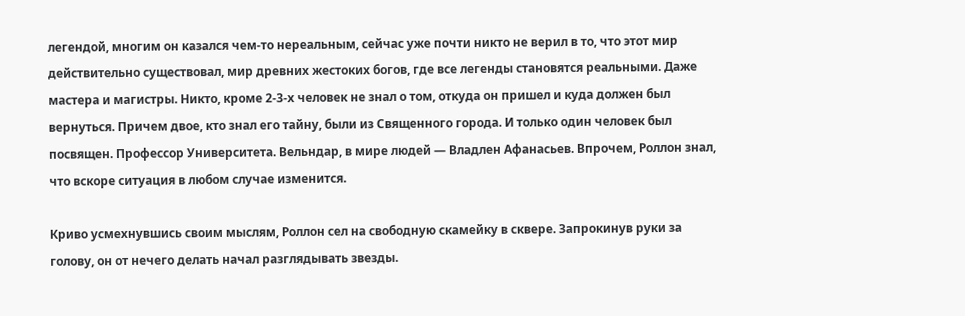легендой, многим он казался чем-то нереальным, сейчас уже почти никто не верил в то, что этот мир действительно существовал, мир древних жестоких богов, где все легенды становятся реальными. Даже мастера и магистры. Никто, кроме 2-3-х человек не знал о том, откуда он пришел и куда должен был вернуться. Причем двое, кто знал его тайну, были из Священного города. И только один человек был посвящен. Профессор Университета. Вельндар, в мире людей — Владлен Афанасьев. Впрочем, Роллон знал, что вскоре ситуация в любом случае изменится.

Криво усмехнувшись своим мыслям, Роллон сел на свободную скамейку в сквере. Запрокинув руки за голову, он от нечего делать начал разглядывать звезды.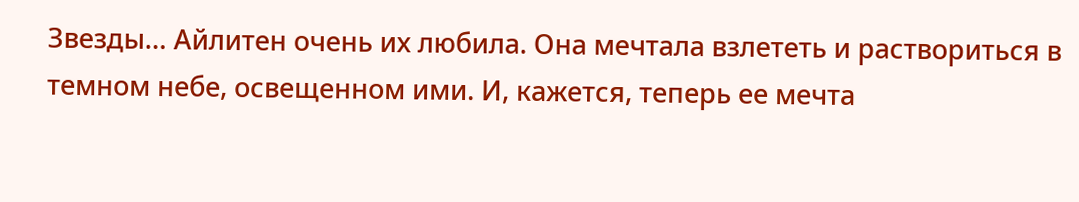Звезды… Айлитен очень их любила. Она мечтала взлететь и раствориться в темном небе, освещенном ими. И, кажется, теперь ее мечта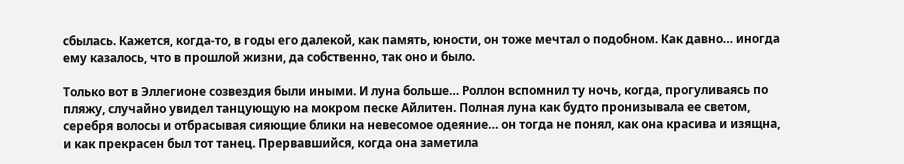сбылась. Кажется, когда-то, в годы его далекой, как память, юности, он тоже мечтал о подобном. Как давно… иногда ему казалось, что в прошлой жизни, да собственно, так оно и было.

Только вот в Эллегионе созвездия были иными. И луна больше… Роллон вспомнил ту ночь, когда, прогуливаясь по пляжу, случайно увидел танцующую на мокром песке Айлитен. Полная луна как будто пронизывала ее светом, серебря волосы и отбрасывая сияющие блики на невесомое одеяние… он тогда не понял, как она красива и изящна, и как прекрасен был тот танец. Прервавшийся, когда она заметила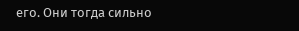его. Они тогда сильно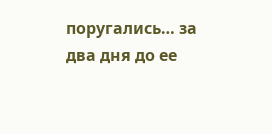поругались… за два дня до ее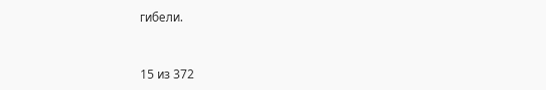гибели.



15 из 372